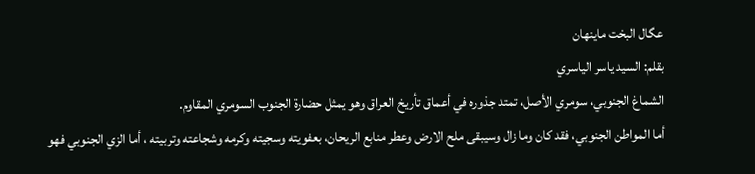عگال البخت ماينهان
بقلم: السيد ياسر الياسري
الشماغ الجنوبي، سومري الأصل، تمتد جذوره في أعماق تأريخ العراق وهو يمثل حضارة الجنوب السومري المقاوم.
أما المواطن الجنوبي، فقد كان وما زال وسيبقى ملح الارض وعطر منابع الريحان، بعفويته وسجيته وكرمه وشجاعته وتربيته ، أما الزي الجنوبي فهو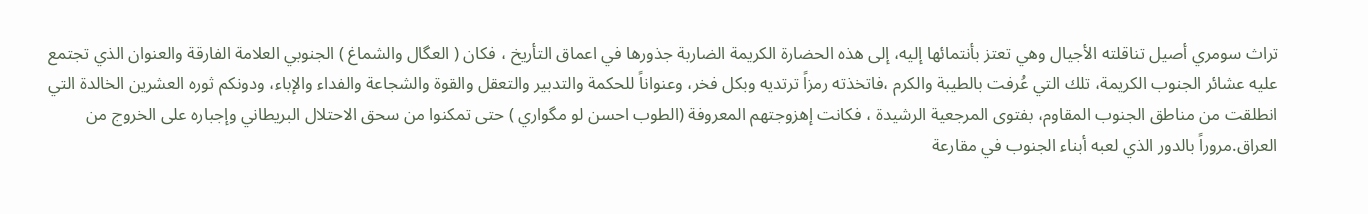تراث سومري أصيل تناقلته الأجيال وهي تعتز بأنتمائها إليه، إلى هذه الحضارة الكريمة الضاربة جذورها في اعماق التأريخ ، فكان ( العگال والشماغ ) الجنوبي العلامة الفارقة والعنوان الذي تجتمع عليه عشائر الجنوب الكريمة، تلك التي عُرفت بالطيبة والكرم ،فاتخذته رمزاً ترتديه وبكل فخر، وعنواناً للحكمة والتدبير والتعقل والقوة والشجاعة والفداء والإباء، ودونكم ثوره العشرين الخالدة التي انطلقت من مناطق الجنوب المقاوم، بفتوى المرجعية الرشيدة ، فكانت إهزوجتهم المعروفة (الطوب احسن لو مگواري ) حتى تمكنوا من سحق الاحتلال البريطاني وإجباره على الخروج من العراق.مروراً بالدور الذي لعبه أبناء الجنوب في مقارعة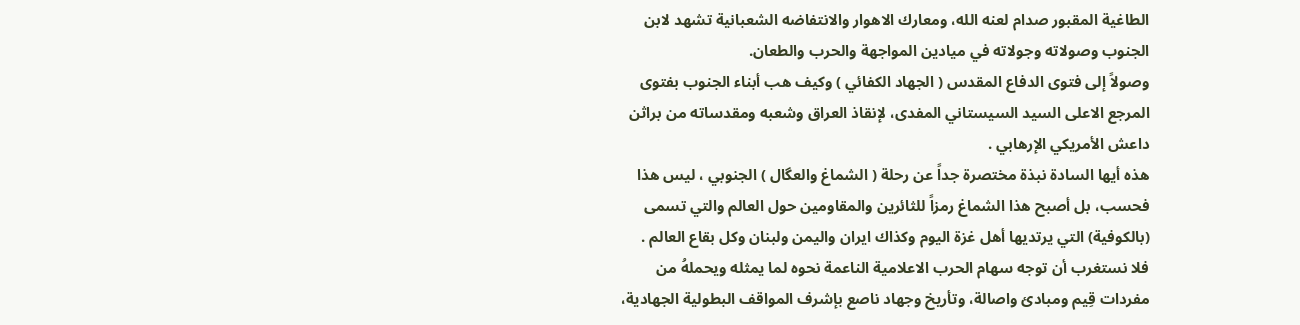الطاغية المقبور صدام لعنه الله، ومعارك الاهوار والانتفاضه الشعبانية تشهد لابن الجنوب وصولاته وجولاته في ميادين المواجهة والحرب والطعان.
وصولاً إلى فتوى الدفاع المقدس ( الجهاد الكفائي ) وكيف هب أبناء الجنوب بفتوى المرجع الاعلى السيد السيستاني المفدى، لإنقاذ العراق وشعبه ومقدساته من براثن داعش الأمريكي الإرهابي .
هذه أيها السادة نبذة مختصرة جداً عن رحلة ( الشماغ والعگال ) الجنوبي ، ليس هذا فحسب، بل أصبح هذا الشماغ رمزاً للثائرين والمقاومين حول العالم والتي تسمى (بالكوفية) التي يرتديها أهل غزة اليوم وكذاك ايران واليمن ولبنان وكل بقاع العالم .
فلا نستغرب أن توجه سهام الحرب الاعلامية الناعمة نحوه لما يمثله ويحملهُ من مفردات قِيم ومبادئ واصالة، وتأريخ وجهاد ناصع بإشرف المواقف البطولية الجهادية،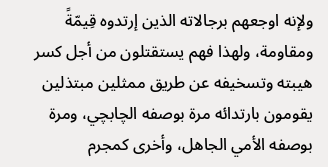ولإنه اوجعهم برجالاته الذين إرتدوه قِيمّةً ومقاومة، ولهذا فهم يستقتلون من أجل كسر هيبته وتسخيفه عن طريق ممثلين مبتذلين يقومون بارتدائه مرة بوصفه الچابچي، ومرة بوصفه الأمي الجاهل، وأخرى كمجرم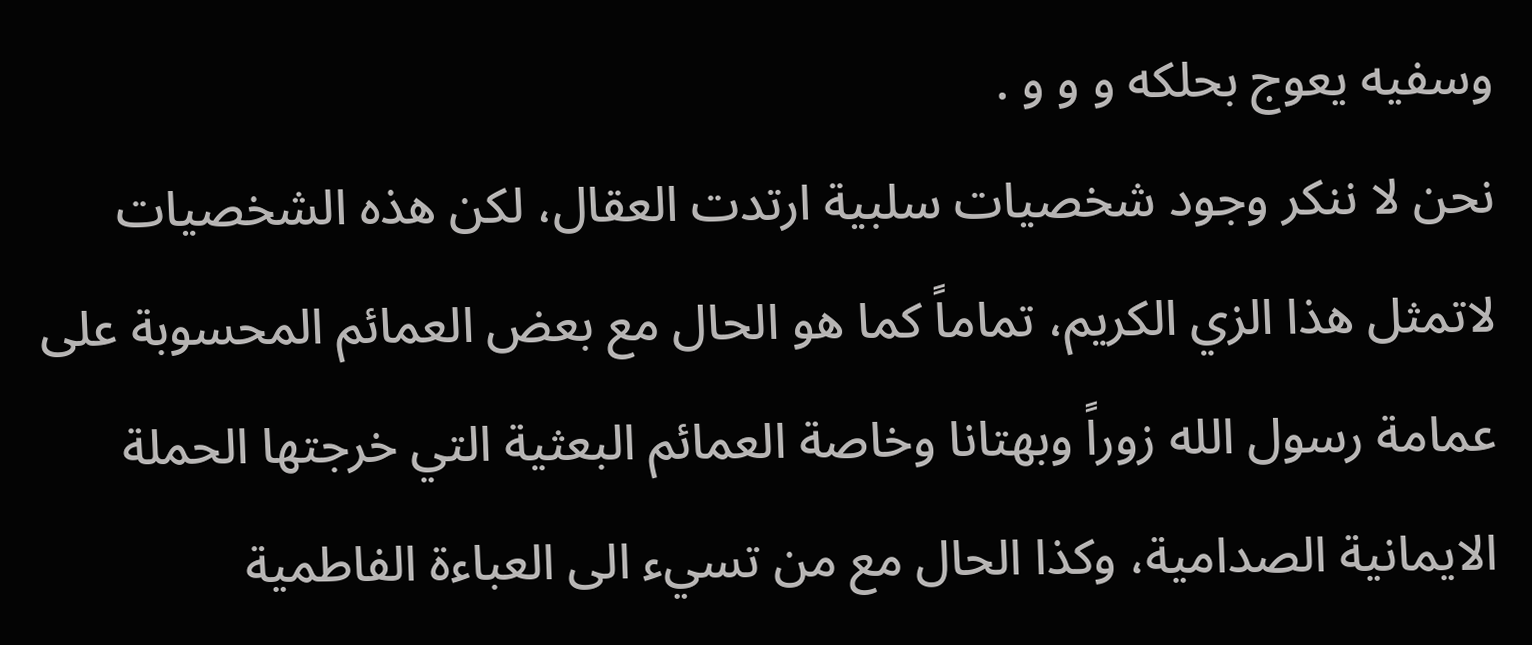وسفيه يعوج بحلكه و و و .
نحن لا ننكر وجود شخصيات سلبية ارتدت العقال، لكن هذه الشخصيات لاتمثل هذا الزي الكريم، تماماً كما هو الحال مع بعض العمائم المحسوبة على عمامة رسول الله زوراً وبهتانا وخاصة العمائم البعثية التي خرجتها الحملة الايمانية الصدامية، وكذا الحال مع من تسيء الى العباءة الفاطمية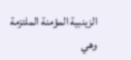الزينبية المؤمنة الملتزمة وهي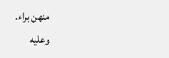منهن براء.
وعليه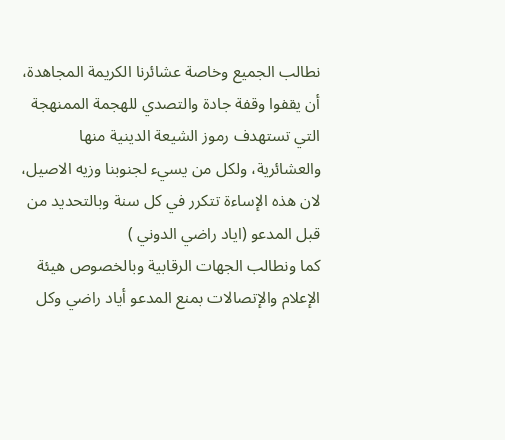نطالب الجميع وخاصة عشائرنا الكريمة المجاهدة، أن يقفوا وقفة جادة والتصدي للهجمة الممنهجة التي تستهدف رموز الشيعة الدينية منها والعشائرية، ولكل من يسيء لجنوبنا وزيه الاصيل، لان هذه الإساءة تتكرر في كل سنة وبالتحديد من قبل المدعو (اياد راضي الدوني )
كما ونطالب الجهات الرقابية وبالخصوص هيئة الإعلام والإتصالات بمنع المدعو أياد راضي وكل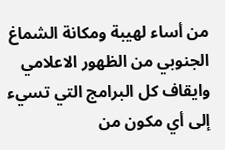من أساء لهيبة ومكانة الشماغ الجنوبي من الظهور الاعلامي وايقاف كل البرامج التي تسيء إلى أي مكون من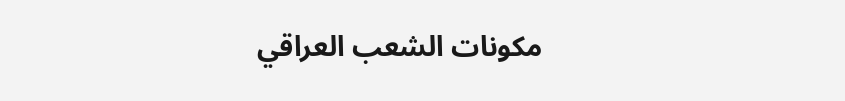مكونات الشعب العراقي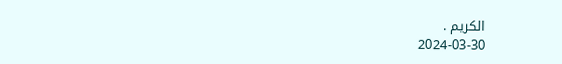الكريم .
2024-03-30